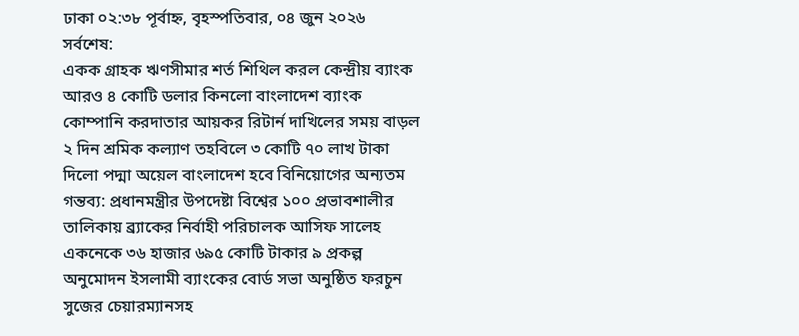ঢাকা ০২:৩৮ পূর্বাহ্ন, বৃহস্পতিবার, ০৪ জুন ২০২৬
সর্বশেষ:
একক গ্রাহক ঋণসীমার শর্ত শিথিল করল কেন্দ্রীয় ব্যাংক আরও ৪ কোটি ডলার কিনলো বাংলাদেশ ব্যাংক কোম্পানি করদাতার আয়কর রিটার্ন দাখিলের সময় বাড়ল ২ দিন শ্রমিক কল্যাণ তহবিলে ৩ কোটি ৭০ লাখ টাকা দিলো পদ্মা অয়েল বাংলাদেশ হবে বিনিয়োগের অন্যতম গন্তব্য: প্রধানমন্ত্রীর উপদেষ্টা বিশ্বের ১০০ প্রভাবশালীর তালিকায় ব্র্যাকের নির্বাহী পরিচালক আসিফ সালেহ একনেকে ৩৬ হাজার ৬৯৫ কোটি টাকার ৯ প্রকল্প অনুমোদন ইসলামী ব্যাংকের বোর্ড সভা অনুষ্ঠিত ফরচুন সুজের চেয়ারম্যানসহ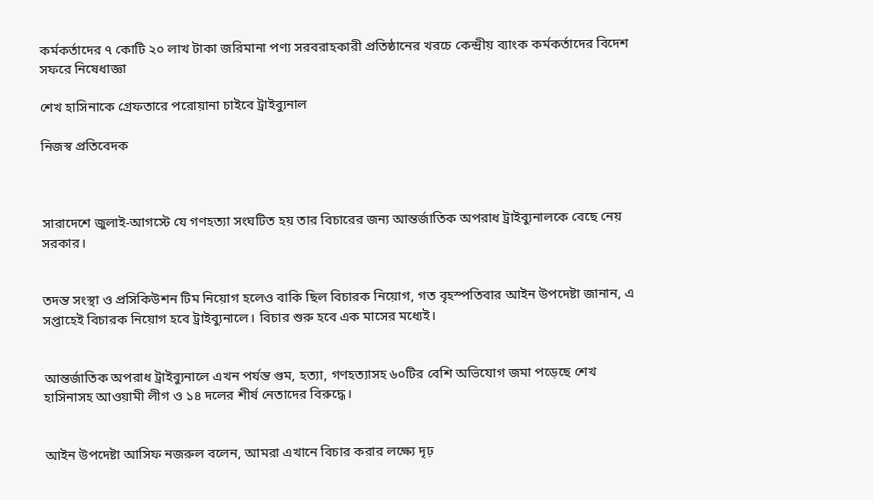কর্মকর্তাদের ৭ কোটি ২০ লাখ টাকা জরিমানা পণ্য সরবরাহকারী প্রতিষ্ঠানের খরচে কেন্দ্রীয় ব্যাংক কর্মকর্তাদের বিদেশ সফরে নিষেধাজ্ঞা

শেখ হাসিনাকে গ্রেফতারে পরোয়ানা চাইবে ট্রাইব্যুনাল

নিজস্ব প্রতিবেদক



সারাদেশে জুলাই-আগস্টে যে গণহত্যা সংঘটিত হয় তার বিচারের জন্য আন্তর্জাতিক অপরাধ ট্রাইব্যুনালকে বেছে নেয় সরকার।


তদন্ত সংস্থা ও প্রসিকিউশন টিম নিয়োগ হলেও বাকি ছিল বিচারক নিয়োগ, গত বৃহস্পতিবার আইন উপদেষ্টা জানান, এ সপ্তাহেই বিচারক নিয়োগ হবে ট্রাইব্যুনালে। বিচার শুরু হবে এক মাসের মধ্যেই।


আন্তর্জাতিক অপরাধ ট্রাইব্যুনালে এখন পর্যন্ত গুম, হত্যা, গণহত্যাসহ ৬০টির বেশি অভিযোগ জমা পড়েছে শেখ হাসিনাসহ আওয়ামী লীগ ও ১৪ দলের শীর্ষ নেতাদের বিরুদ্ধে।


আইন উপদেষ্টা আসিফ নজরুল বলেন, আমরা এখানে বিচার করার লক্ষ্যে দৃঢ়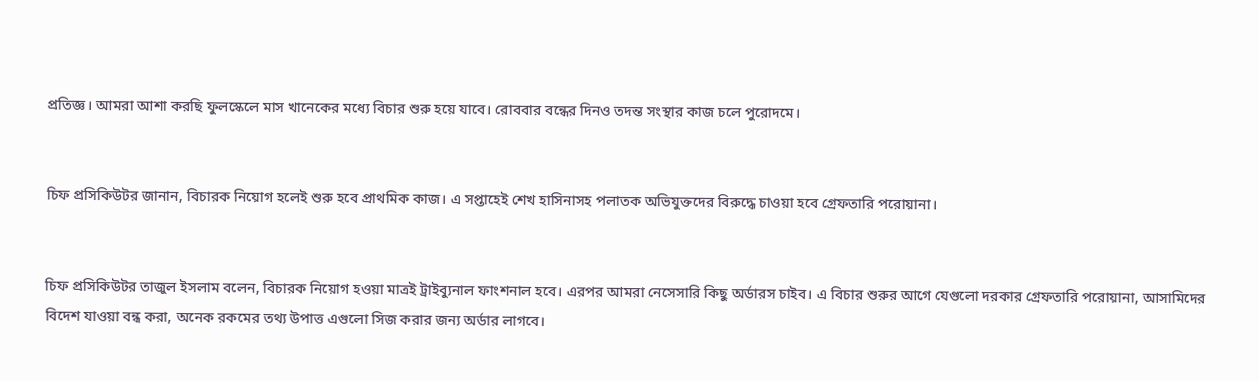প্রতিজ্ঞ। আমরা আশা করছি ফুলস্কেলে মাস খানেকের মধ্যে বিচার শুরু হয়ে যাবে। রোববার বন্ধের দিনও তদন্ত সংস্থার কাজ চলে পুরোদমে।


চিফ প্রসিকিউটর জানান, বিচারক নিয়োগ হলেই শুরু হবে প্রাথমিক কাজ। এ সপ্তাহেই শেখ হাসিনাসহ পলাতক অভিযুক্তদের বিরুদ্ধে চাওয়া হবে গ্রেফতারি পরোয়ানা।


চিফ প্রসিকিউটর তাজুল ইসলাম বলেন, বিচারক নিয়োগ হওয়া মাত্রই ট্রাইব্যুনাল ফাংশনাল হবে। এরপর আমরা নেসেসারি কিছু অর্ডারস চাইব। এ বিচার শুরুর আগে যেগুলো দরকার গ্রেফতারি পরোয়ানা, আসামিদের বিদেশ যাওয়া বন্ধ করা, অনেক রকমের তথ্য উপাত্ত এগুলো সিজ করার জন্য অর্ডার লাগবে।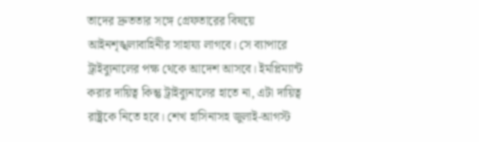তাদের দ্রুততার সঙ্গে গ্রেফতারের বিষয়ে আইনশৃঙ্খলাবাহিনীর সাহায্য লাগবে। সে ব্যাপারে ট্রাইব্যুনালের পক্ষ থেকে আদেশ আসবে। ইমপ্লিম্যান্ট করার দায়িত্ব কিন্তু ট্রাইব্যুনালের হাতে না, এটা দায়িত্ব রাষ্ট্রকে নিতে হবে। শেখ হাসিনাসহ জুলাই-আগস্ট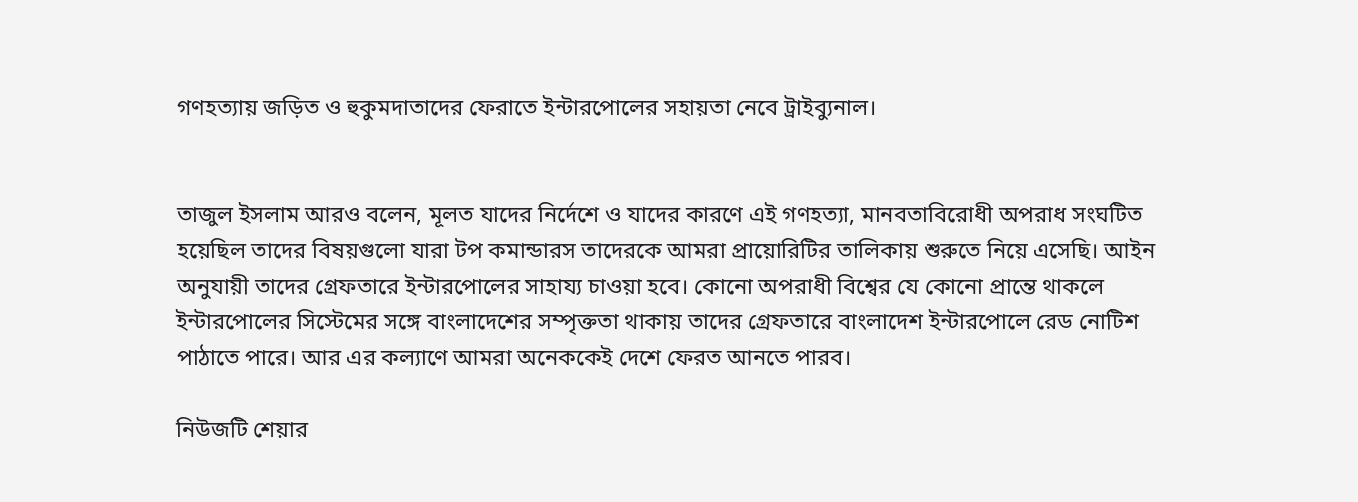গণহত্যায় জড়িত ও হুকুমদাতাদের ফেরাতে ইন্টারপোলের সহায়তা নেবে ট্রাইব্যুনাল।


তাজুল ইসলাম আরও বলেন, মূলত যাদের নির্দেশে ও যাদের কারণে এই গণহত্যা, মানবতাবিরোধী অপরাধ সংঘটিত হয়েছিল তাদের বিষয়গুলো যারা টপ কমান্ডারস তাদেরকে আমরা প্রায়োরিটির তালিকায় শুরুতে নিয়ে এসেছি। আইন অনুযায়ী তাদের গ্রেফতারে ইন্টারপোলের সাহায্য চাওয়া হবে। কোনো অপরাধী বিশ্বের যে কোনো প্রান্তে থাকলে ইন্টারপোলের সিস্টেমের সঙ্গে বাংলাদেশের সম্পৃক্ততা থাকায় তাদের গ্রেফতারে বাংলাদেশ ইন্টারপোলে রেড নোটিশ পাঠাতে পারে। আর এর কল্যাণে আমরা অনেককেই দেশে ফেরত আনতে পারব।

নিউজটি শেয়ার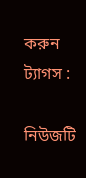করুন
ট্যাগস :

নিউজটি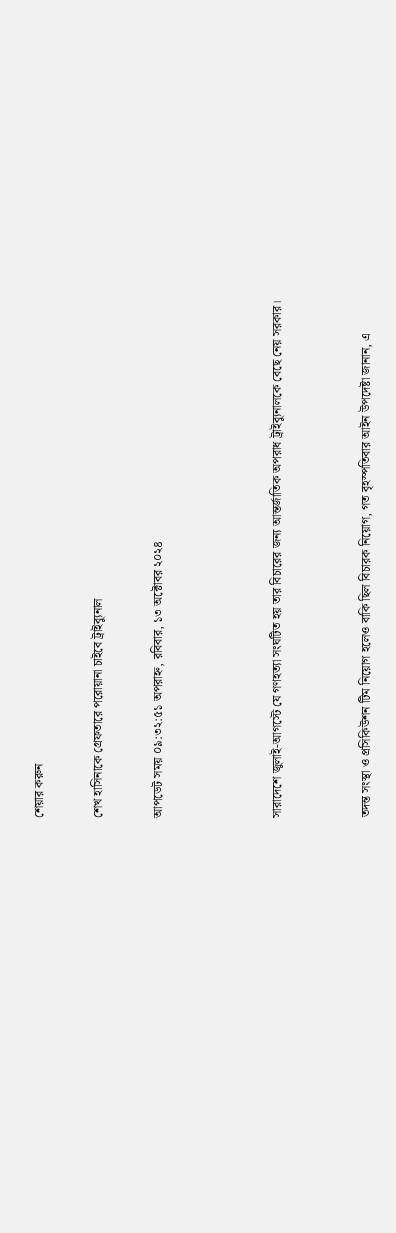শেয়ার করুন

শেখ হাসিনাকে গ্রেফতারে পরোয়ানা চাইবে ট্রাইব্যুনাল

আপডেট সময় ০৯:৩২:৫১ অপরাহ্ন, রবিবার, ১৩ অক্টোবর ২০২৪



সারাদেশে জুলাই-আগস্টে যে গণহত্যা সংঘটিত হয় তার বিচারের জন্য আন্তর্জাতিক অপরাধ ট্রাইব্যুনালকে বেছে নেয় সরকার।


তদন্ত সংস্থা ও প্রসিকিউশন টিম নিয়োগ হলেও বাকি ছিল বিচারক নিয়োগ, গত বৃহস্পতিবার আইন উপদেষ্টা জানান, এ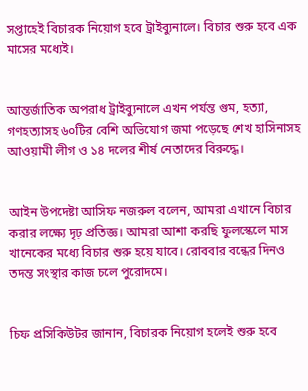সপ্তাহেই বিচারক নিয়োগ হবে ট্রাইব্যুনালে। বিচার শুরু হবে এক মাসের মধ্যেই।


আন্তর্জাতিক অপরাধ ট্রাইব্যুনালে এখন পর্যন্ত গুম, হত্যা, গণহত্যাসহ ৬০টির বেশি অভিযোগ জমা পড়েছে শেখ হাসিনাসহ আওয়ামী লীগ ও ১৪ দলের শীর্ষ নেতাদের বিরুদ্ধে।


আইন উপদেষ্টা আসিফ নজরুল বলেন, আমরা এখানে বিচার করার লক্ষ্যে দৃঢ় প্রতিজ্ঞ। আমরা আশা করছি ফুলস্কেলে মাস খানেকের মধ্যে বিচার শুরু হয়ে যাবে। রোববার বন্ধের দিনও তদন্ত সংস্থার কাজ চলে পুরোদমে।


চিফ প্রসিকিউটর জানান, বিচারক নিয়োগ হলেই শুরু হবে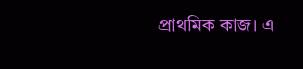প্রাথমিক কাজ। এ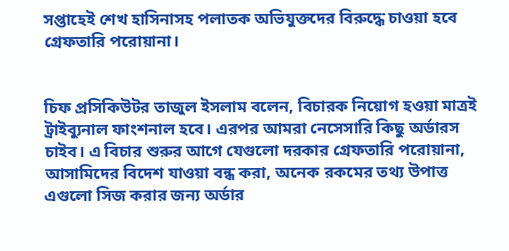সপ্তাহেই শেখ হাসিনাসহ পলাতক অভিযুক্তদের বিরুদ্ধে চাওয়া হবে গ্রেফতারি পরোয়ানা।


চিফ প্রসিকিউটর তাজুল ইসলাম বলেন, বিচারক নিয়োগ হওয়া মাত্রই ট্রাইব্যুনাল ফাংশনাল হবে। এরপর আমরা নেসেসারি কিছু অর্ডারস চাইব। এ বিচার শুরুর আগে যেগুলো দরকার গ্রেফতারি পরোয়ানা, আসামিদের বিদেশ যাওয়া বন্ধ করা, অনেক রকমের তথ্য উপাত্ত এগুলো সিজ করার জন্য অর্ডার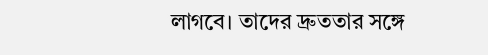লাগবে। তাদের দ্রুততার সঙ্গে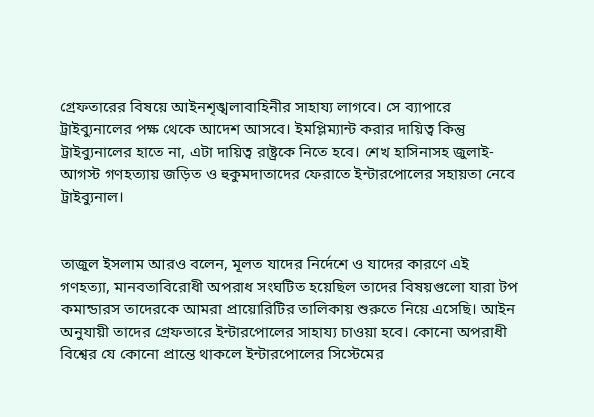গ্রেফতারের বিষয়ে আইনশৃঙ্খলাবাহিনীর সাহায্য লাগবে। সে ব্যাপারে ট্রাইব্যুনালের পক্ষ থেকে আদেশ আসবে। ইমপ্লিম্যান্ট করার দায়িত্ব কিন্তু ট্রাইব্যুনালের হাতে না, এটা দায়িত্ব রাষ্ট্রকে নিতে হবে। শেখ হাসিনাসহ জুলাই-আগস্ট গণহত্যায় জড়িত ও হুকুমদাতাদের ফেরাতে ইন্টারপোলের সহায়তা নেবে ট্রাইব্যুনাল।


তাজুল ইসলাম আরও বলেন, মূলত যাদের নির্দেশে ও যাদের কারণে এই গণহত্যা, মানবতাবিরোধী অপরাধ সংঘটিত হয়েছিল তাদের বিষয়গুলো যারা টপ কমান্ডারস তাদেরকে আমরা প্রায়োরিটির তালিকায় শুরুতে নিয়ে এসেছি। আইন অনুযায়ী তাদের গ্রেফতারে ইন্টারপোলের সাহায্য চাওয়া হবে। কোনো অপরাধী বিশ্বের যে কোনো প্রান্তে থাকলে ইন্টারপোলের সিস্টেমের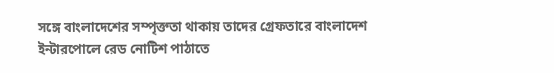সঙ্গে বাংলাদেশের সম্পৃক্ততা থাকায় তাদের গ্রেফতারে বাংলাদেশ ইন্টারপোলে রেড নোটিশ পাঠাতে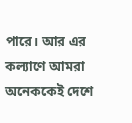পারে। আর এর কল্যাণে আমরা অনেককেই দেশে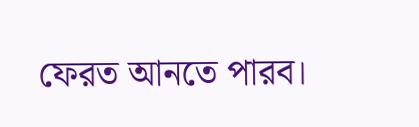ফেরত আনতে পারব।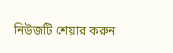নিউজটি শেয়ার করুন